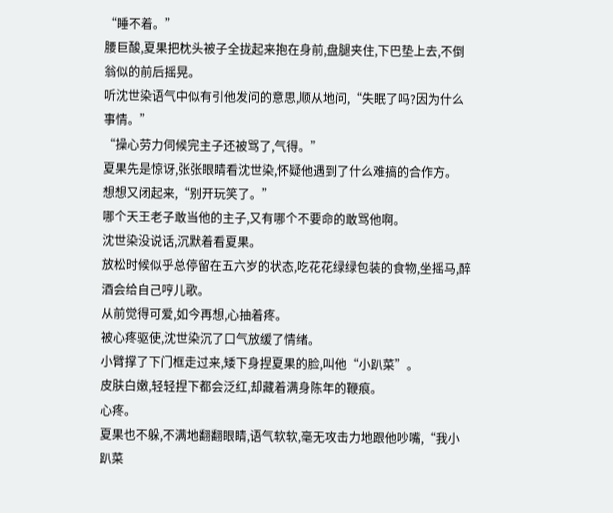“睡不着。”
腰巨酸,夏果把枕头被子全拢起来抱在身前,盘腿夹住,下巴垫上去,不倒翁似的前后摇晃。
听沈世染语气中似有引他发问的意思,顺从地问,“失眠了吗?因为什么事情。”
“操心劳力伺候完主子还被骂了,气得。”
夏果先是惊讶,张张眼睛看沈世染,怀疑他遇到了什么难搞的合作方。
想想又闭起来,“别开玩笑了。”
哪个天王老子敢当他的主子,又有哪个不要命的敢骂他啊。
沈世染没说话,沉默着看夏果。
放松时候似乎总停留在五六岁的状态,吃花花绿绿包装的食物,坐摇马,醉酒会给自己哼儿歌。
从前觉得可爱,如今再想,心抽着疼。
被心疼驱使,沈世染沉了口气放缓了情绪。
小臂撑了下门框走过来,矮下身捏夏果的脸,叫他“小趴菜”。
皮肤白嫩,轻轻捏下都会泛红,却藏着满身陈年的鞭痕。
心疼。
夏果也不躲,不满地翻翻眼睛,语气软软,毫无攻击力地跟他吵嘴,“我小趴菜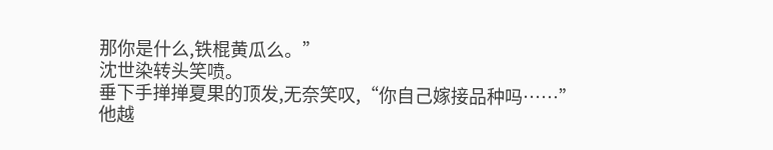那你是什么,铁棍黄瓜么。”
沈世染转头笑喷。
垂下手掸掸夏果的顶发,无奈笑叹,“你自己嫁接品种吗……”
他越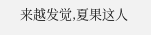来越发觉,夏果这人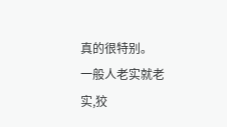真的很特别。
一般人老实就老实,狡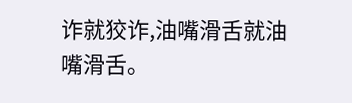诈就狡诈,油嘴滑舌就油嘴滑舌。